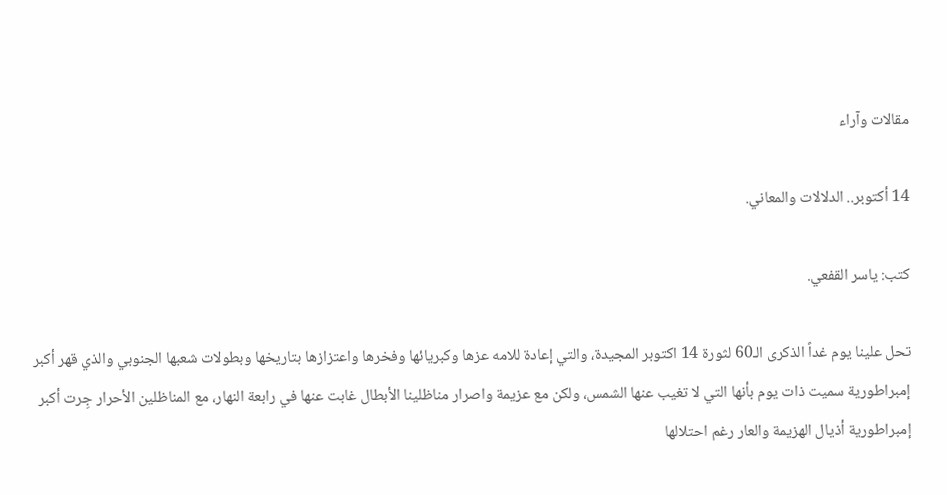مقالات وآراء

14 أكتوبر.. الدلالات والمعاني.

كتب: ياسر القفعي.

تحل علينا يوم غداً الذكرى الـ60 لثورة 14 اكتوبر المجيدة، والتي إعادة للامه عزها وكبريائها وفخرها واعتزازها بتاريخها وبطولات شعبها الجنوبي والذي قهر أكبر إمبراطورية سميت ذات يوم بأنها التي لا تغيب عنها الشمس، ولكن مع عزيمة واصرار مناظلينا الأبطال غابت عنها في رابعة النهار، مع المناظلين الأحرار جِرت أكبر إمبراطورية أذيال الهزيمة والعار رغم احتلالها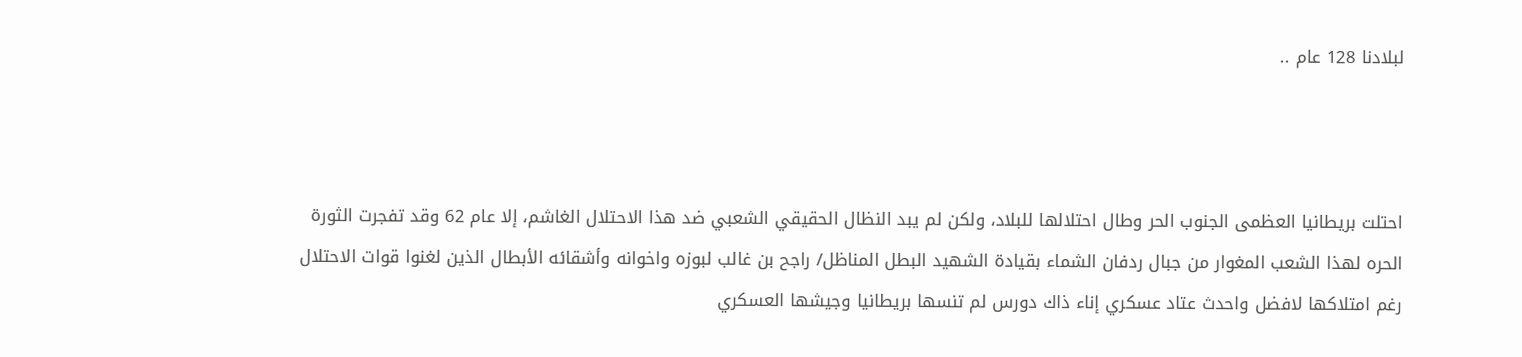لبلادنا 128 عام ..



احتلت بريطانيا العظمى الجنوب الحر وطال احتلالها للبلاد، ولكن لم يبد النظال الحقيقي الشعبي ضد هذا الاحتلال الغاشم، إلا عام 62 وقد تفجرت الثورة الحره لهذا الشعب المغوار من جبال ردفان الشماء بقيادة الشهيد البطل المناظل/ راجح بن غالب لبوزه واخوانه وأشقائه الأبطال الذين لغنوا قوات الاحتلال رغم امتلاكها لافضل واحدث عتاد عسكري إناء ذاك دورس لم تنسها بريطانيا وجيشها العسكري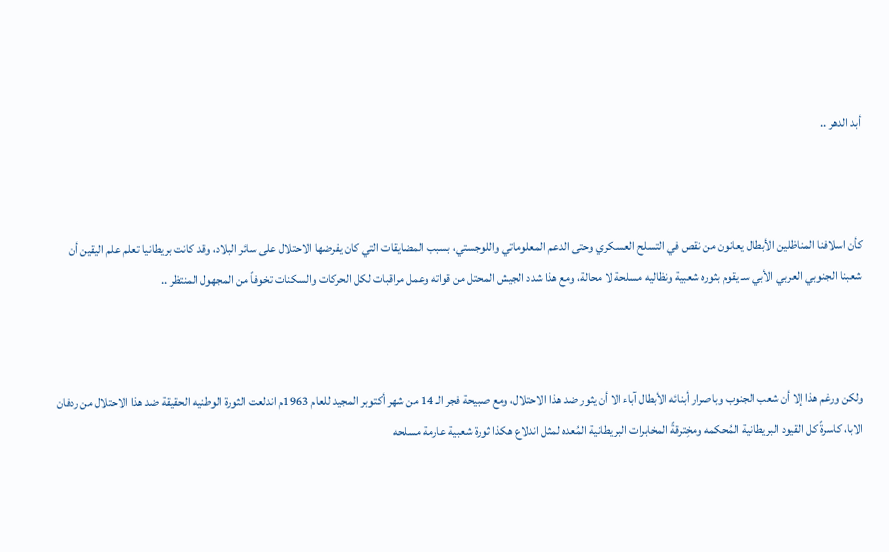أبد الدهر ..



كأن اسلافنا المناظلين الأبطال يعانون من نقص في التسلح العسكري وحتى الدعم المعلوماتي واللوجستي، بسبب المضايقات التي كان يفرضها الاحتلال على سائر البلاد، وقد كانت بريطانيا تعلم علم اليقين أن شعبنا الجنوبي العربي الأبي سـ يقوم بثوره شعبية ونظاليه مسلحة لا محالة، ومع هذا شدد الجيش المحتل من قواته وعمل مراقبات لكل الحركات والسكنات تخوفاً من المجهول المنتظر ..



ولكن ورغم هذا إلا أن شعب الجنوب وباصرار أبنائه الأبطال آباء الا أن يثور ضد هذا الاحتلال، ومع صبيحة فجر الـ 14 من شهر أكتوبر المجيد للعام 1963م اندلعت الثورة الوطنيه الحقيقة ضد هذا الاحتلال من ردفان الابا، كاسرةً كل القيود البريطانية المُحكمه ومخِترقةً المخابرات البريطانية المُعده لمثل اندلاع هكذا ثورة شعبية عارمة مسلحه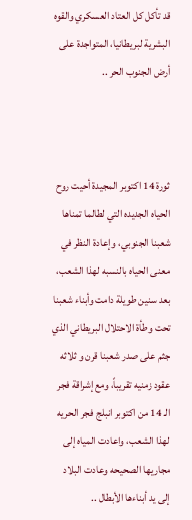قد تأكل كل العتاد العسكري والقوه البشرية لبريطانيا، المتواجدة على أرض الجنوب الحر ..



ثورة 14 اكتوبر المجيدة أحيت روح الحياه الجديده التي لطالما تمناها شعبنا الجنوبي، وإعادة النظر في معنى الحياه بالنسبه لهذا الشعب، بعد سنين طويلة دامت وأبناء شعبنا تحت وطأة الاحتلال البريطاني الذي جثم على صدر شعبنا قرن و ثلاثه عقود زمنيه تقريباً، ومع إشراقة فجر الـ 14 من اكتوبر انبلج فجر الحريه لهذا الشعب، واعادت المياه إلى مجاريها الصحيحه وعادت البلاد إلى يد أبناءها الأبطال ..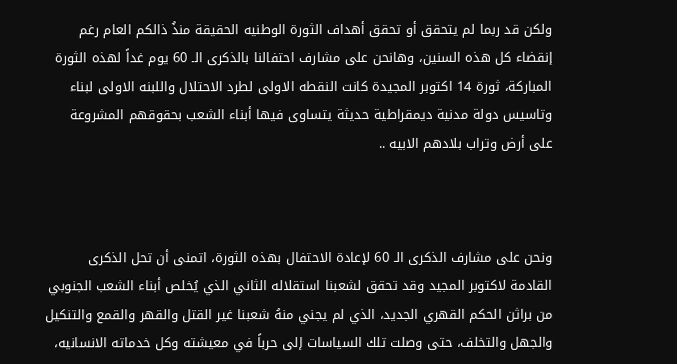ولكن قد ربما لم يتحقق أو تحقق أهداف الثورة الوطنيه الحقيقة منذُ ذالكم العام رغم إنقضاء كل هذه السنين، وهانحن على مشارف احتفالنا بالذكرى الـ 60 يوم غداً لهذه الثورة المباركة، ثورة 14 اكتوبر المجيدة كانت النقطه الاولى لطرد الاحتلال واللبنه الاولى لبناء وتاسيس دولة مدنية ديمقراطية حديثة يتساوى فيها أبناء الشعب بحقوقهم المشروعة على أرض وتراب بلادهم الابيه ..



ونحن على مشارف الذكرى الـ 60 لإعادة الاحتفال بهذه الثورة، اتمنى أن تحل الذكرى القادمة لاكتوبر المجيد وقد تحقق لشعبنا استقلاله الثاني الذي يُخلص أبناء الشعب الجنوبي من براثن الحكم القهري الجديد، الذي لم يجني منهُ شعبنا غير القتل والقهر والقمع والتنكيل والجهل والتخلف، حتى وصلت تلك السياسات إلى حرباً في معيشته وكل خدماته الانسانيه،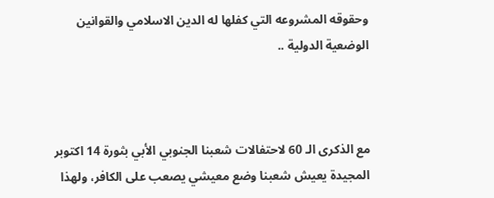وحقوقه المشروعه التي كفلها له الدين الاسلامي والقوانين الوضعية الدولية ..



مع الذكرى الـ 60 لاحتفالات شعبنا الجنوبي الأبي بثورة 14 اكتوبر المجيدة يعيش شعبنا وضع معيشي يصعب على الكافر، ولهذا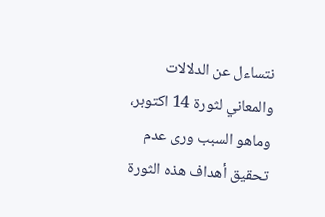نتساءل عن الدلالات والمعاني لثورة 14 اكتوبر، وماهو السبب ورى عدم تحقيق أهداف هذه الثورة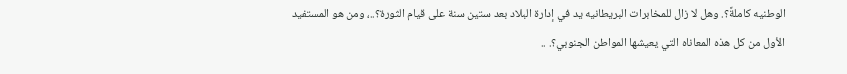الوطنيه كاملةً؟. وهل لا زال للمخابرات البريطانيه يد في إدارة البلاد بعد ستين سنة على قيام الثورة؟..، ومن هو المستفيد الأول من كل هذه المعاناه التي يعيشها المواطن الجنوبي؟. ..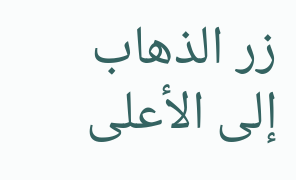زر الذهاب إلى الأعلى